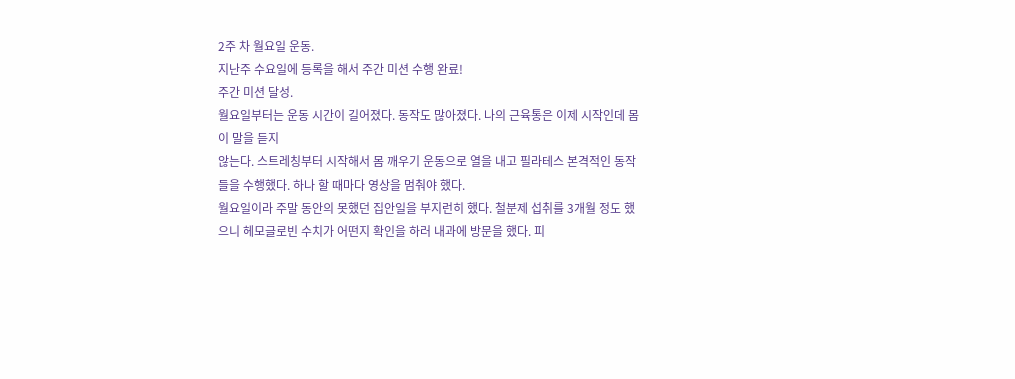2주 차 월요일 운동.
지난주 수요일에 등록을 해서 주간 미션 수행 완료!
주간 미션 달성.
월요일부터는 운동 시간이 길어졌다. 동작도 많아졌다. 나의 근육통은 이제 시작인데 몸이 말을 듣지
않는다. 스트레칭부터 시작해서 몸 깨우기 운동으로 열을 내고 필라테스 본격적인 동작들을 수행했다. 하나 할 때마다 영상을 멈춰야 했다.
월요일이라 주말 동안의 못했던 집안일을 부지런히 했다. 철분제 섭취를 3개월 정도 했으니 헤모글로빈 수치가 어떤지 확인을 하러 내과에 방문을 했다. 피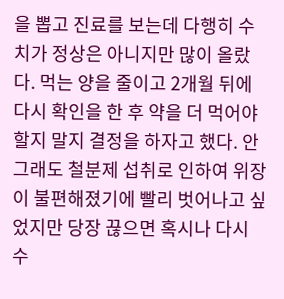을 뽑고 진료를 보는데 다행히 수치가 정상은 아니지만 많이 올랐다. 먹는 양을 줄이고 2개월 뒤에 다시 확인을 한 후 약을 더 먹어야 할지 말지 결정을 하자고 했다. 안 그래도 철분제 섭취로 인하여 위장이 불편해졌기에 빨리 벗어나고 싶었지만 당장 끊으면 혹시나 다시 수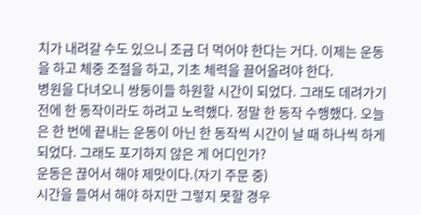치가 내려갈 수도 있으니 조금 더 먹어야 한다는 거다. 이제는 운동을 하고 체중 조절을 하고, 기초 체력을 끌어올려야 한다.
병원을 다녀오니 쌍둥이들 하원할 시간이 되었다. 그래도 데려가기 전에 한 동작이라도 하려고 노력했다. 정말 한 동작 수행했다. 오늘은 한 번에 끝내는 운동이 아닌 한 동작씩 시간이 날 때 하나씩 하게 되었다. 그래도 포기하지 않은 게 어디인가?
운동은 끊어서 해야 제맛이다.(자기 주문 중)
시간을 들여서 해야 하지만 그렇지 못할 경우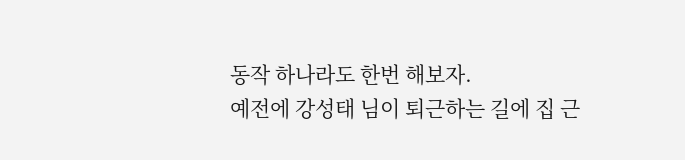동작 하나라도 한번 해보자.
예전에 강성태 님이 퇴근하는 길에 집 근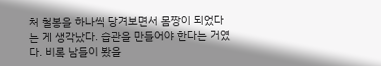처 철봉을 하나씩 당겨보면서 몸짱이 되었다는 게 생각났다. 습관을 만들어야 한다는 거였다. 비록 남들이 봤을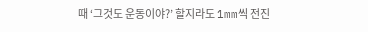때 ‘그것도 운동이야?’ 할지라도 1mm씩 전진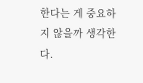한다는 게 중요하지 않을까 생각한다.